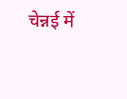चेन्नई में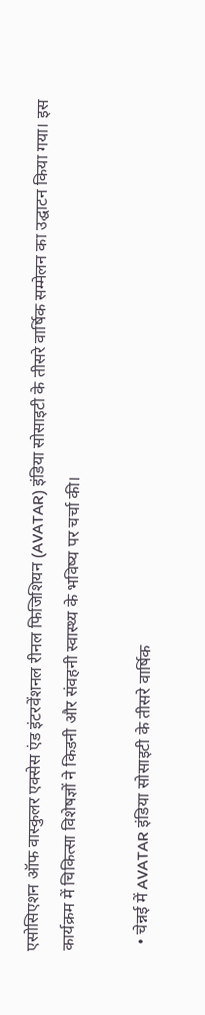एसोसिएशन ऑफ वास्कुलर एक्सेस एंड इंटरवेंशनल रीनल फिजिशियन (AVATAR) इंडिया सोसाइटी के तीसरे वार्षिक सम्मेलन का उद्घाटन किया गया। इस कार्यक्रम में चिकित्सा विशेषज्ञों ने किडनी और संवहनी स्वास्थ्य के भविष्य पर चर्चा की।

  • चेन्नई में AVATAR इंडिया सोसाइटी के तीसरे वार्षिक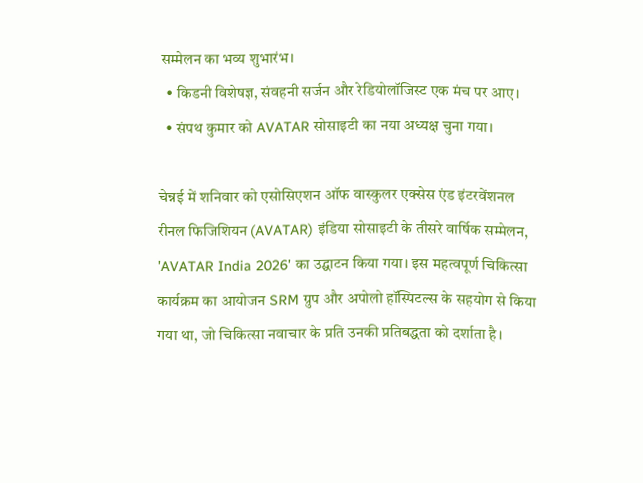सम्मेलन का भव्य शुभारंभ।
  • किडनी विशेषज्ञ, संवहनी सर्जन और रेडियोलॉजिस्ट एक मंच पर आए।
  • संपथ कुमार को AVATAR सोसाइटी का नया अध्यक्ष चुना गया।

चेन्नई में शनिवार को एसोसिएशन ऑफ वास्कुलर एक्सेस एंड इंटरवेंशनल रीनल फिजिशियन (AVATAR) इंडिया सोसाइटी के तीसरे वार्षिक सम्मेलन, 'AVATAR India 2026' का उद्घाटन किया गया। इस महत्वपूर्ण चिकित्सा कार्यक्रम का आयोजन SRM ग्रुप और अपोलो हॉस्पिटल्स के सहयोग से किया गया था, जो चिकित्सा नवाचार के प्रति उनकी प्रतिबद्धता को दर्शाता है।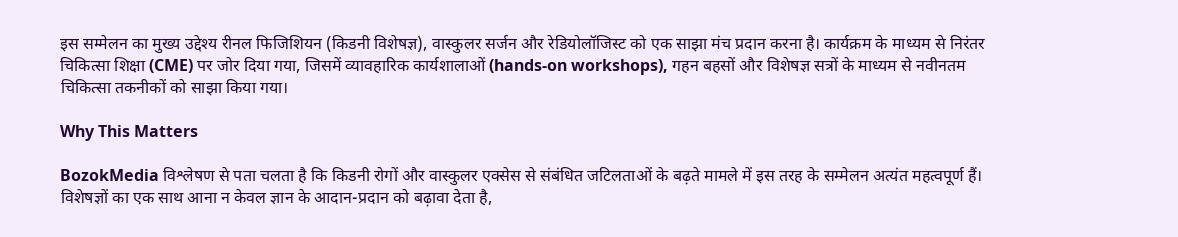इस सम्मेलन का मुख्य उद्देश्य रीनल फिजिशियन (किडनी विशेषज्ञ), वास्कुलर सर्जन और रेडियोलॉजिस्ट को एक साझा मंच प्रदान करना है। कार्यक्रम के माध्यम से निरंतर चिकित्सा शिक्षा (CME) पर जोर दिया गया, जिसमें व्यावहारिक कार्यशालाओं (hands-on workshops), गहन बहसों और विशेषज्ञ सत्रों के माध्यम से नवीनतम चिकित्सा तकनीकों को साझा किया गया।

Why This Matters

BozokMedia विश्लेषण से पता चलता है कि किडनी रोगों और वास्कुलर एक्सेस से संबंधित जटिलताओं के बढ़ते मामले में इस तरह के सम्मेलन अत्यंत महत्वपूर्ण हैं। विशेषज्ञों का एक साथ आना न केवल ज्ञान के आदान-प्रदान को बढ़ावा देता है,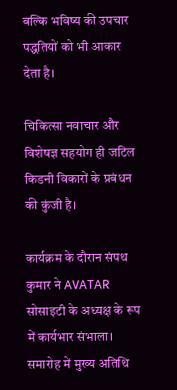बल्कि भविष्य की उपचार पद्धतियों को भी आकार देता है।

चिकित्सा नवाचार और विशेषज्ञ सहयोग ही जटिल किडनी विकारों के प्रबंधन की कुंजी है।

कार्यक्रम के दौरान संपथ कुमार ने AVATAR सोसाइटी के अध्यक्ष के रूप में कार्यभार संभाला। समारोह में मुख्य अतिथि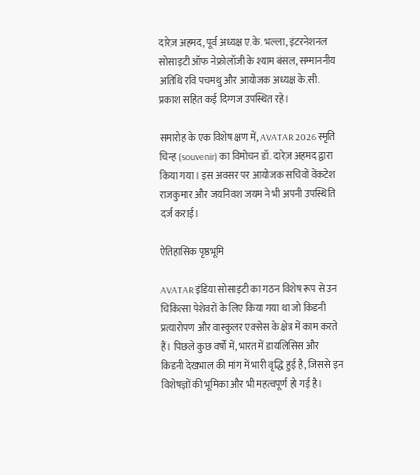दारेज़ अहमद, पूर्व अध्यक्ष ए.के. भल्ला, इंटरनेशनल सोसाइटी ऑफ नेफ्रोलॉजी के श्याम बंसल, सम्माननीय अतिथि रवि पचमथु और आयोजक अध्यक्ष के.सी. प्रकाश सहित कई दिग्गज उपस्थित रहे।

समारोह के एक विशेष क्षण में, AVATAR 2026 स्मृति चिन्ह (souvenir) का विमोचन डॉ. दारेज़ अहमद द्वारा किया गया। इस अवसर पर आयोजक सचिवों वेंकटेश राजकुमार और जयनिवश जयम ने भी अपनी उपस्थिति दर्ज कराई।

ऐतिहासिक पृष्ठभूमि

AVATAR इंडिया सोसाइटी का गठन विशेष रूप से उन चिकित्सा पेशेवरों के लिए किया गया था जो किडनी प्रत्यारोपण और वास्कुलर एक्सेस के क्षेत्र में काम करते हैं। पिछले कुछ वर्षों में, भारत में डायलिसिस और किडनी देखभाल की मांग में भारी वृद्धि हुई है, जिससे इन विशेषज्ञों की भूमिका और भी महत्वपूर्ण हो गई है।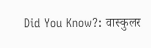Did You Know?: वास्कुलर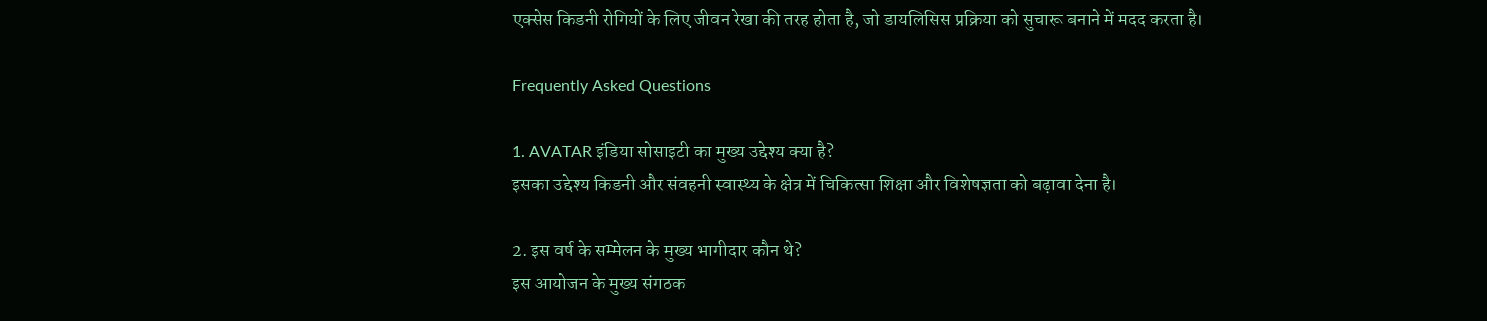एक्सेस किडनी रोगियों के लिए जीवन रेखा की तरह होता है, जो डायलिसिस प्रक्रिया को सुचारू बनाने में मदद करता है।

Frequently Asked Questions

1. AVATAR इंडिया सोसाइटी का मुख्य उद्देश्य क्या है?
इसका उद्देश्य किडनी और संवहनी स्वास्थ्य के क्षेत्र में चिकित्सा शिक्षा और विशेषज्ञता को बढ़ावा देना है।

2. इस वर्ष के सम्मेलन के मुख्य भागीदार कौन थे?
इस आयोजन के मुख्य संगठक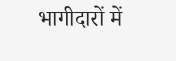भागीदारों में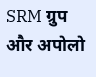SRM ग्रुप और अपोलो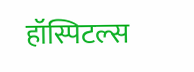हॉस्पिटल्स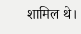शामिल थे।